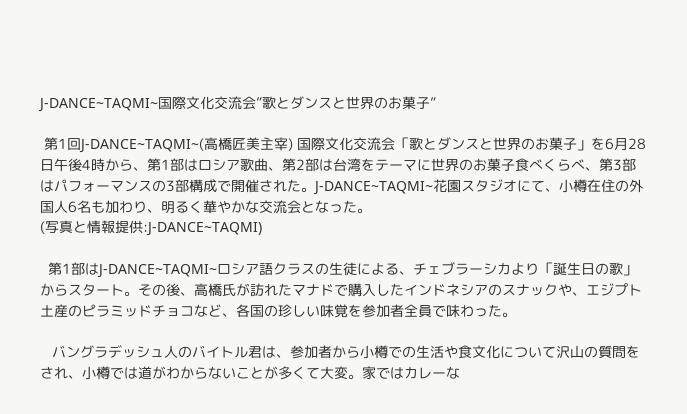J-DANCE~TAQMI~国際文化交流会”歌とダンスと世界のお菓子”

 第1回J-DANCE~TAQMI~(高橋匠美主宰) 国際文化交流会「歌とダンスと世界のお菓子」を6月28日午後4時から、第1部はロシア歌曲、第2部は台湾をテーマに世界のお菓子食べくらべ、第3部はパフォーマンスの3部構成で開催された。J-DANCE~TAQMI~花園スタジオにて、小樽在住の外国人6名も加わり、明るく華やかな交流会となった。
(写真と情報提供:J-DANCE~TAQMI)

  第1部はJ-DANCE~TAQMI~ロシア語クラスの生徒による、チェブラーシカより「誕生日の歌」からスタート。その後、高橋氏が訪れたマナドで購入したインドネシアのスナックや、エジプト土産のピラミッドチョコなど、各国の珍しい味覚を参加者全員で味わった。

   バングラデッシュ人のバイトル君は、参加者から小樽での生活や食文化について沢山の質問をされ、小樽では道がわからないことが多くて大変。家ではカレーな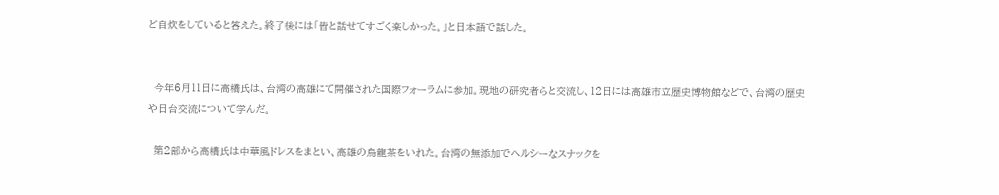ど自炊をしていると答えた。終了後には「皆と話せてすごく楽しかった。」と日本語で話した。


  今年6月11日に高橋氏は、台湾の高雄にて開催された国際フォーラムに参加。現地の研究者らと交流し、12日には高雄市立歴史博物館などで、台湾の歴史や日台交流について学んだ。

  第2部から高橋氏は中華風ドレスをまとい、高雄の烏龍茶をいれた。台湾の無添加でヘルシーなスナックを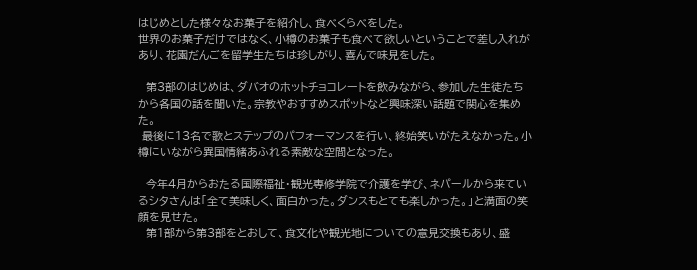はじめとした様々なお菓子を紹介し、食べくらべをした。
世界のお菓子だけではなく、小樽のお菓子も食べて欲しいということで差し入れがあり、花園だんごを留学生たちは珍しがり、喜んで味見をした。

  第3部のはじめは、ダバオのホットチョコレートを飲みながら、参加した生徒たちから各国の話を聞いた。宗教やおすすめスポットなど興味深い話題で関心を集めた。
 最後に13名で歌とステップのパフォーマンスを行い、終始笑いがたえなかった。小樽にいながら異国情緒あふれる素敵な空間となった。

  今年4月からおたる国際福祉・観光専修学院で介護を学び、ネパールから来ているシタさんは「全て美味しく、面白かった。ダンスもとても楽しかった。」と満面の笑顔を見せた。
  第1部から第3部をとおして、食文化や観光地についての意見交換もあり、盛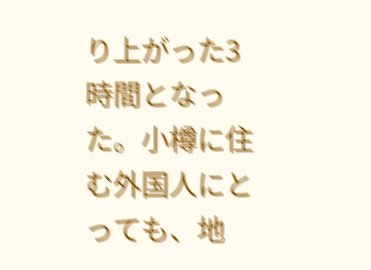り上がった3時間となった。小樽に住む外国人にとっても、地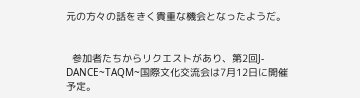元の方々の話をきく貴重な機会となったようだ。


  参加者たちからリクエストがあり、第2回J-DANCE~TAQM~国際文化交流会は7月12日に開催予定。